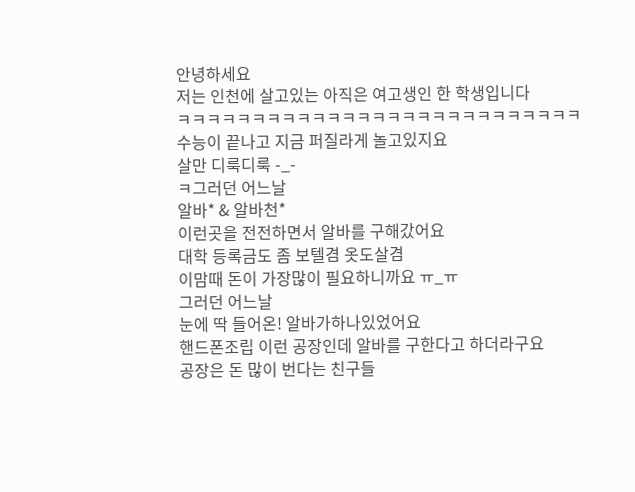안녕하세요
저는 인천에 살고있는 아직은 여고생인 한 학생입니다
ㅋㅋㅋㅋㅋㅋㅋㅋㅋㅋㅋㅋㅋㅋㅋㅋㅋㅋㅋㅋㅋㅋㅋㅋㅋㅋㅋ
수능이 끝나고 지금 퍼질라게 놀고있지요
살만 디룩디룩 -_-
ㅋ그러던 어느날
알바* & 알바천*
이런곳을 전전하면서 알바를 구해갔어요
대학 등록금도 좀 보텔겸 옷도살겸
이맘때 돈이 가장많이 필요하니까요 ㅠ_ㅠ
그러던 어느날
눈에 딱 들어온! 알바가하나있었어요
핸드폰조립 이런 공장인데 알바를 구한다고 하더라구요
공장은 돈 많이 번다는 친구들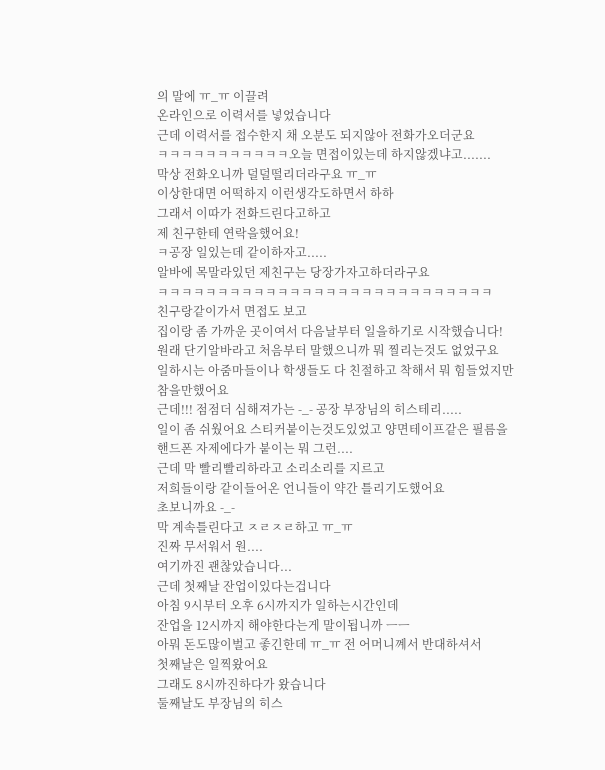의 말에 ㅠ_ㅠ 이끌려
온라인으로 이력서를 넣었습니다
근데 이력서를 접수한지 채 오분도 되지않아 전화가오더군요
ㅋㅋㅋㅋㅋㅋㅋㅋㅋㅋㅋ오늘 면접이있는데 하지않겠냐고.......
막상 전화오니까 덜덜떨리더라구요 ㅠ_ㅠ
이상한대면 어떡하지 이런생각도하면서 하하
그래서 이따가 전화드린다고하고
제 친구한테 연락을했어요!
ㅋ공장 일있는데 같이하자고.....
알바에 목말라있던 제친구는 당장가자고하더라구요
ㅋㅋㅋㅋㅋㅋㅋㅋㅋㅋㅋㅋㅋㅋㅋㅋㅋㅋㅋㅋㅋㅋㅋㅋㅋㅋㅋㅋ
친구랑같이가서 면접도 보고
집이랑 좀 가까운 곳이여서 다음날부터 일을하기로 시작했습니다!
원래 단기알바라고 처음부터 말했으니까 뭐 찔리는것도 없었구요
일하시는 아줌마들이나 학생들도 다 친절하고 착해서 뭐 힘들었지만
참을만했어요
근데!!! 점점더 심해져가는 -_- 공장 부장님의 히스테리.....
일이 좀 쉬웠어요 스티커붙이는것도있었고 양면테이프같은 필름을
핸드폰 자제에다가 붙이는 뭐 그런....
근데 막 빨리빨리하라고 소리소리를 지르고
저희들이랑 같이들어온 언니들이 약간 틀리기도했어요
초보니까요 -_-
막 계속틀린다고 ㅈㄹㅈㄹ하고 ㅠ_ㅠ
진짜 무서워서 원....
여기까진 괜찮았습니다...
근데 첫째날 잔업이있다는겁니다
아침 9시부터 오후 6시까지가 일하는시간인데
잔업을 12시까지 해야한다는게 말이됩니까 ㅡㅡ
아뭐 돈도많이벌고 좋긴한데 ㅠ_ㅠ 전 어머니꼐서 반대하셔서
첫째날은 일찍왔어요
그래도 8시까진하다가 왔습니다
둘째날도 부장님의 히스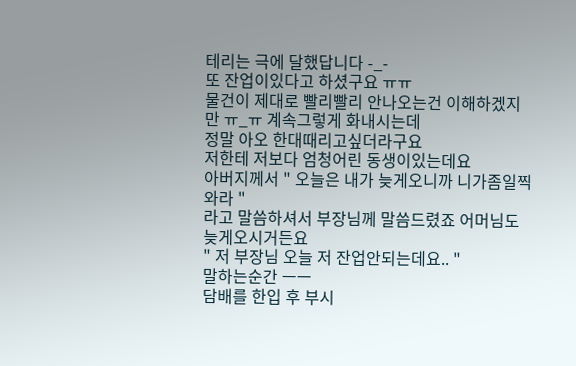테리는 극에 달했답니다 -_-
또 잔업이있다고 하셨구요 ㅠㅠ
물건이 제대로 빨리빨리 안나오는건 이해하겠지만 ㅠ_ㅠ 계속그렇게 화내시는데
정말 아오 한대때리고싶더라구요
저한테 저보다 엄청어린 동생이있는데요
아버지께서 " 오늘은 내가 늦게오니까 니가좀일찍와라 "
라고 말씀하셔서 부장님께 말씀드렸죠 어머님도 늦게오시거든요
" 저 부장님 오늘 저 잔업안되는데요.. "
말하는순간 ㅡㅡ
담배를 한입 후 부시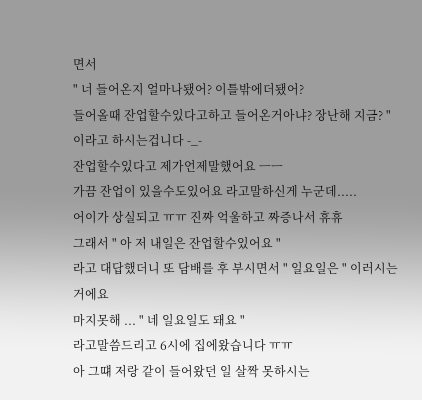면서
" 너 들어온지 얼마나됐어? 이틀밖에더됐어?
들어올때 잔업할수있다고하고 들어온거아냐? 장난해 지금? "
이라고 하시는겁니다 -_-
잔업할수있다고 제가언제말했어요 ㅡㅡ
가끔 잔업이 있을수도있어요 라고말하신게 누군데.....
어이가 상실되고 ㅠㅠ 진짜 억울하고 짜증나서 휴휴
그래서 " 아 저 내일은 잔업할수있어요 "
라고 대답했더니 또 담배를 후 부시면서 " 일요일은 " 이러시는거에요
마지못해 ... " 네 일요일도 돼요 "
라고말씀드리고 6시에 집에왔습니다 ㅠㅠ
아 그떄 저랑 같이 들어왔던 일 살짝 못하시는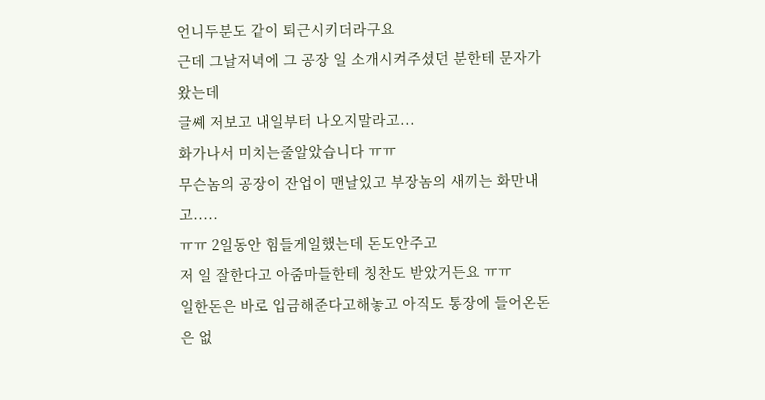언니두분도 같이 퇴근시키더라구요
근데 그날저녁에 그 공장 일 소개시켜주셨던 분한테 문자가왔는데
글쎼 저보고 내일부터 나오지말라고...
화가나서 미치는줄알았습니다 ㅠㅠ
무슨놈의 공장이 잔업이 맨날있고 부장놈의 새끼는 화만내고.....
ㅠㅠ 2일동안 힘들게일했는데 돈도안주고
저 일 잘한다고 아줌마들한테 칭찬도 받았거든요 ㅠㅠ
일한돈은 바로 입금해준다고해놓고 아직도 통장에 들어온돈은 없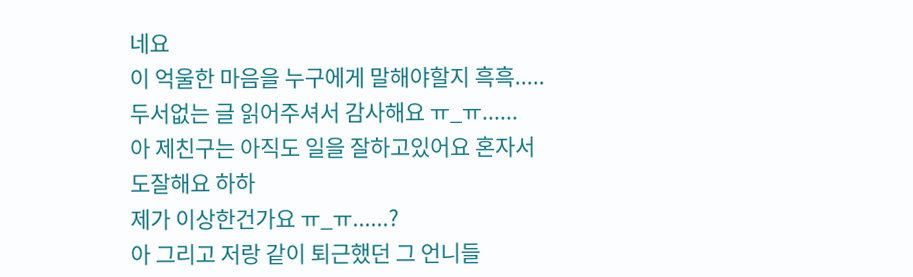네요
이 억울한 마음을 누구에게 말해야할지 흑흑.....
두서없는 글 읽어주셔서 감사해요 ㅠ_ㅠ......
아 제친구는 아직도 일을 잘하고있어요 혼자서도잘해요 하하
제가 이상한건가요 ㅠ_ㅠ......?
아 그리고 저랑 같이 퇴근했던 그 언니들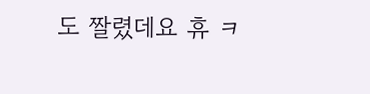도 짤렸데요 휴 ㅋ